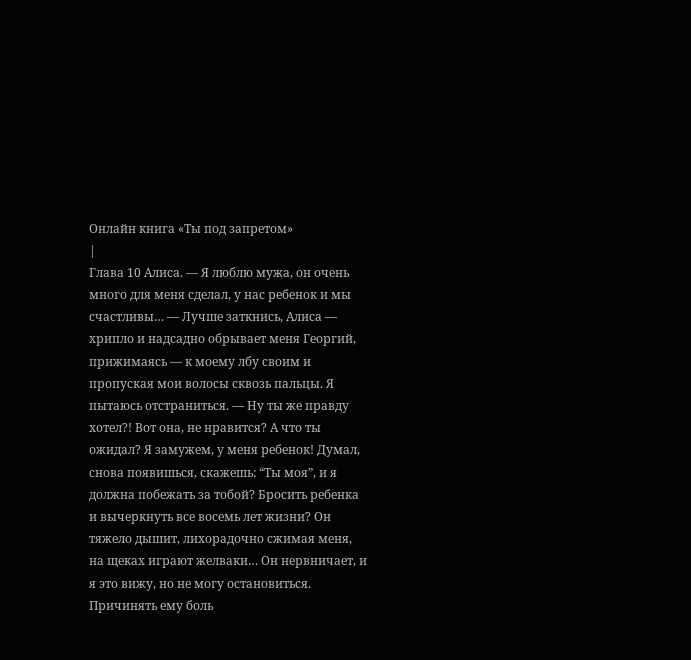Онлайн книга «Ты под запретом»
|
Глава 10 Алиса. — Я люблю мужа, он очень много для меня сделал, у нас ребенок и мы счастливы… — Лучше заткнись, Алиса — хрипло и надсадно обрывает меня Георгий, прижимаясь — к моему лбу своим и пропуская мои волосы сквозь пальцы. Я пытаюсь отстраниться. — Ну ты же правду хотел?! Вот она, не нравится? А что ты ожидал? Я замужем, у меня ребенок! Думал, снова появишься, скажешь: “Ты моя”, и я должна побежать за тобой? Бросить ребенка и вычеркнуть все восемь лет жизни? Он тяжело дышит, лихорадочно сжимая меня, на щеках играют желваки… Он нервничает, и я это вижу, но не могу остановиться. Причинять ему боль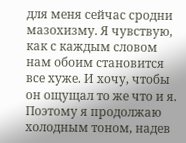для меня сейчас сродни мазохизму. Я чувствую, как с каждым словом нам обоим становится все хуже. И хочу, чтобы он ощущал то же что и я. Поэтому я продолжаю холодным тоном, надев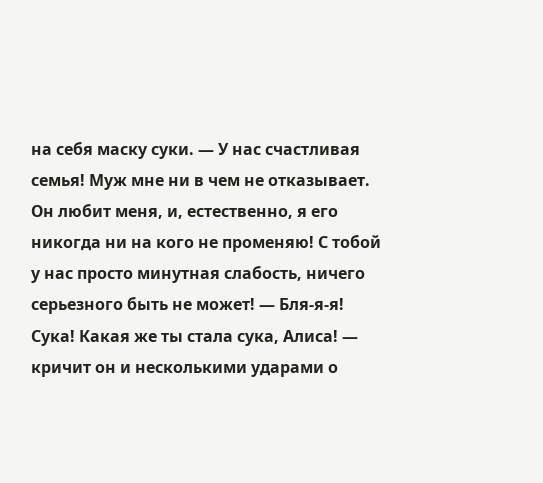на себя маску суки. — У нас счастливая семья! Муж мне ни в чем не отказывает. Он любит меня, и, естественно, я его никогда ни на кого не променяю! С тобой у нас просто минутная слабость, ничего серьезного быть не может! — Бля-я-я! Сука! Какая же ты стала сука, Алиса! — кричит он и несколькими ударами о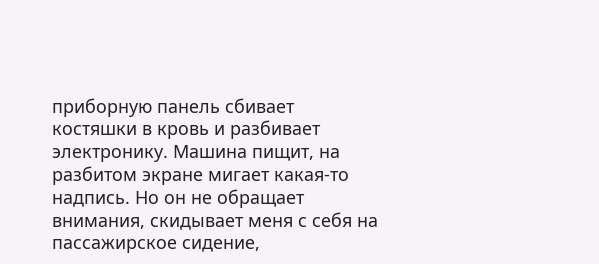приборную панель сбивает костяшки в кровь и разбивает электронику. Машина пищит, на разбитом экране мигает какая-то надпись. Но он не обращает внимания, скидывает меня с себя на пассажирское сидение,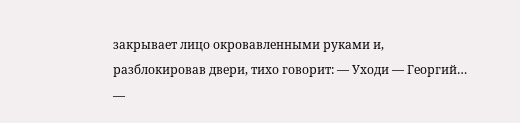закрывает лицо окровавленными руками и, разблокировав двери, тихо говорит: — Уходи — Георгий… —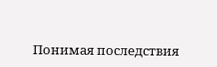Понимая последствия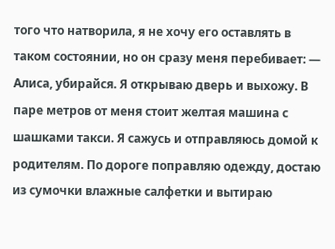того что натворила, я не хочу его оставлять в таком состоянии, но он сразу меня перебивает: — Алиса, убирайся. Я открываю дверь и выхожу. В паре метров от меня стоит желтая машина с шашками такси. Я сажусь и отправляюсь домой к родителям. По дороге поправляю одежду, достаю из сумочки влажные салфетки и вытираю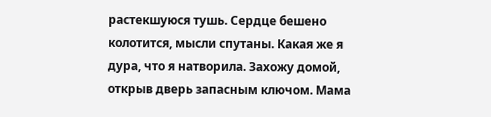растекшуюся тушь. Сердце бешено колотится, мысли спутаны. Какая же я дура, что я натворила. Захожу домой, открыв дверь запасным ключом. Мама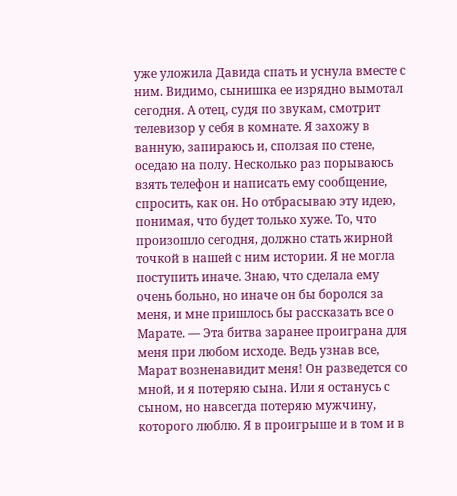уже уложила Давида спать и уснула вместе с ним. Видимо, сынишка ее изрядно вымотал сегодня. А отец, судя по звукам, смотрит телевизор у себя в комнате. Я захожу в ванную, запираюсь и, сползая по стене, оседаю на полу. Несколько раз порываюсь взять телефон и написать ему сообщение, спросить, как он. Но отбрасываю эту идею, понимая, что будет только хуже. То, что произошло сегодня, должно стать жирной точкой в нашей с ним истории. Я не могла поступить иначе. Знаю, что сделала ему очень больно, но иначе он бы боролся за меня, и мне пришлось бы рассказать все о Марате. — Эта битва заранее проиграна для меня при любом исходе. Ведь узнав все, Марат возненавидит меня! Он разведется со мной, и я потеряю сына. Или я останусь с сыном, но навсегда потеряю мужчину, которого люблю. Я в проигрыше и в том и в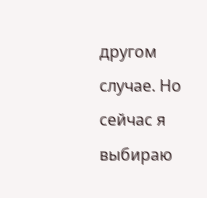другом случае. Но сейчас я выбираю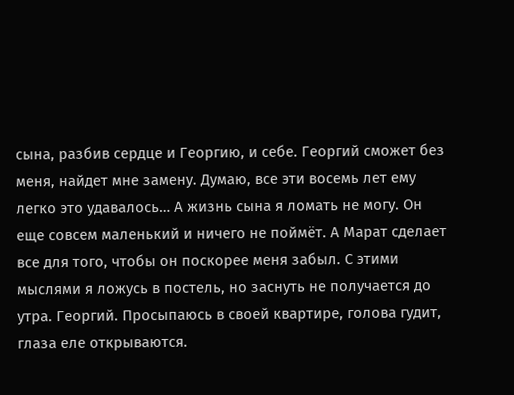сына, разбив сердце и Георгию, и себе. Георгий сможет без меня, найдет мне замену. Думаю, все эти восемь лет ему легко это удавалось… А жизнь сына я ломать не могу. Он еще совсем маленький и ничего не поймёт. А Марат сделает все для того, чтобы он поскорее меня забыл. С этими мыслями я ложусь в постель, но заснуть не получается до утра. Георгий. Просыпаюсь в своей квартире, голова гудит, глаза еле открываются.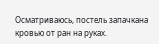Осматриваюсь, постель запачкана кровью от ран на руках.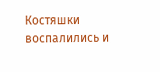Костяшки воспалились и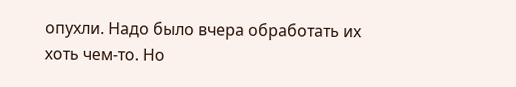опухли. Надо было вчера обработать их хоть чем-то. Но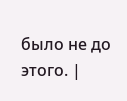было не до этого. |